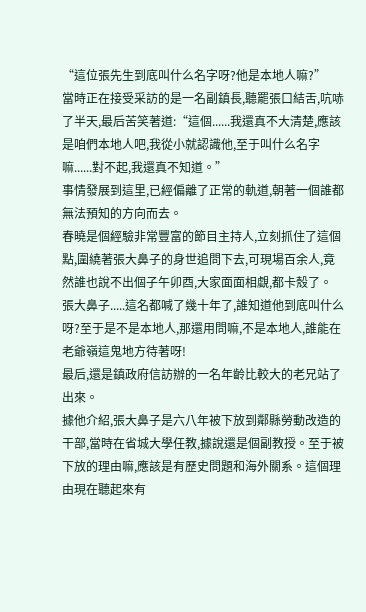“這位張先生到底叫什么名字呀?他是本地人嘛?”
當時正在接受采訪的是一名副鎮長,聽罷張口結舌,吭哧了半天,最后苦笑著道:“這個......我還真不大清楚,應該是咱們本地人吧,我從小就認識他,至于叫什么名字嘛......對不起,我還真不知道。”
事情發展到這里,已經偏離了正常的軌道,朝著一個誰都無法預知的方向而去。
春曉是個經驗非常豐富的節目主持人,立刻抓住了這個點,圍繞著張大鼻子的身世追問下去,可現場百余人,竟然誰也說不出個子午卯酉,大家面面相覷,都卡殼了。
張大鼻子.....這名都喊了幾十年了,誰知道他到底叫什么呀?至于是不是本地人,那還用問嘛,不是本地人,誰能在老爺嶺這鬼地方待著呀!
最后,還是鎮政府信訪辦的一名年齡比較大的老兄站了出來。
據他介紹,張大鼻子是六八年被下放到鄰縣勞動改造的干部,當時在省城大學任教,據說還是個副教授。至于被下放的理由嘛,應該是有歷史問題和海外關系。這個理由現在聽起來有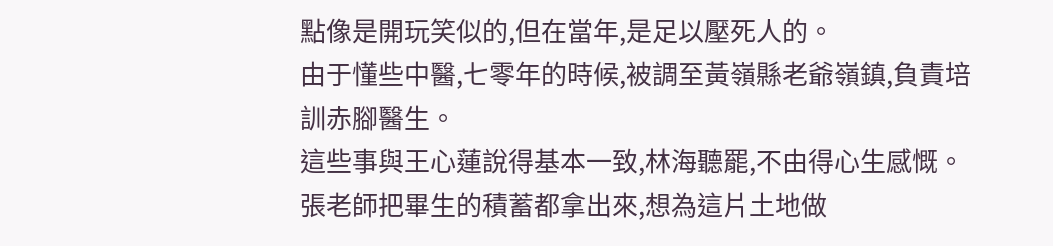點像是開玩笑似的,但在當年,是足以壓死人的。
由于懂些中醫,七零年的時候,被調至黃嶺縣老爺嶺鎮,負責培訓赤腳醫生。
這些事與王心蓮說得基本一致,林海聽罷,不由得心生感慨。
張老師把畢生的積蓄都拿出來,想為這片土地做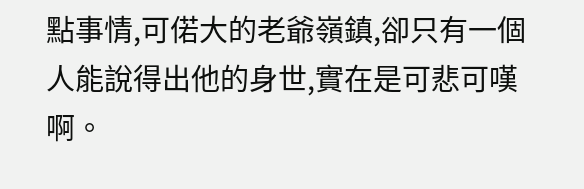點事情,可偌大的老爺嶺鎮,卻只有一個人能說得出他的身世,實在是可悲可嘆啊。